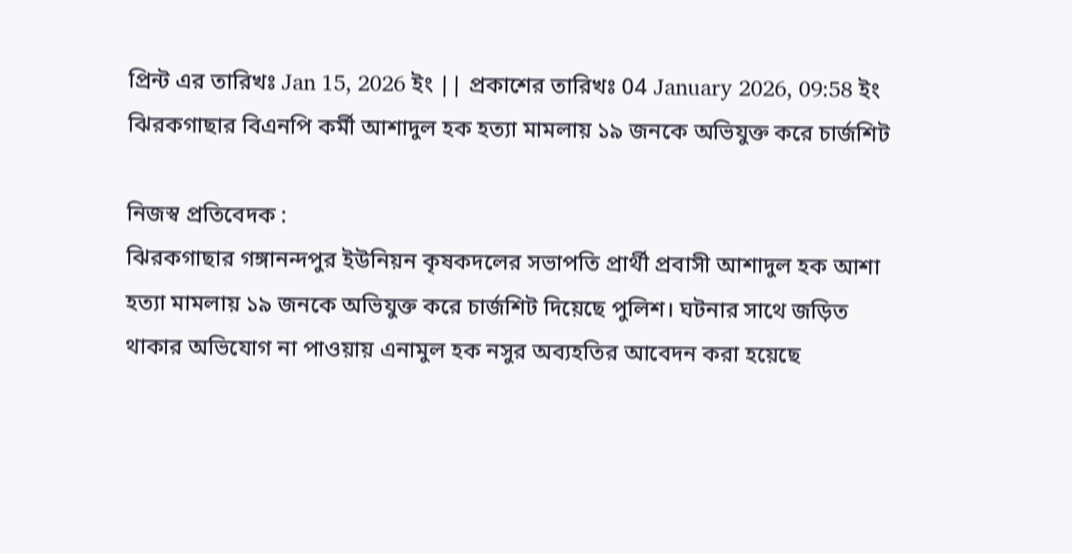প্রিন্ট এর তারিখঃ Jan 15, 2026 ইং || প্রকাশের তারিখঃ 04 January 2026, 09:58 ইং
ঝিরকগাছার বিএনপি কর্মী আশাদুল হক হত্যা মামলায় ১৯ জনকে অভিযুক্ত করে চার্জশিট

নিজস্ব প্রতিবেদক :
ঝিরকগাছার গঙ্গানন্দপুর ইউনিয়ন কৃষকদলের সভাপতি প্রার্থী প্রবাসী আশাদুল হক আশা হত্যা মামলায় ১৯ জনকে অভিযুক্ত করে চার্জশিট দিয়েছে পুলিশ। ঘটনার সাথে জড়িত থাকার অভিযোগ না পাওয়ায় এনামুল হক নসুর অব্যহতির আবেদন করা হয়েছে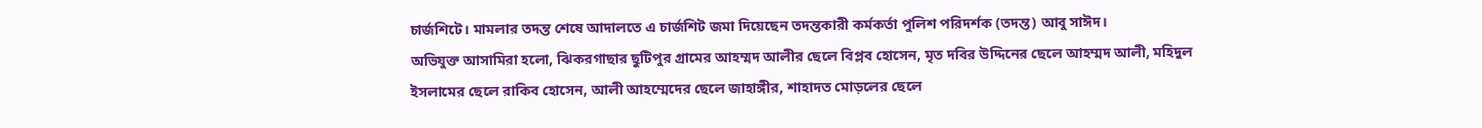চার্জশিটে। মামলার তদন্ত শেষে আদালতে এ চার্জশিট জমা দিয়েছেন তদন্তকারী কর্মকর্তা পুলিশ পরিদর্শক (তদন্ত) আবু সাঈদ।
অভিযুক্ত আসামিরা হলো, ঝিকরগাছার ছুটিপুর গ্রামের আহম্মদ আলীর ছেলে বিপ্লব হোসেন, মৃত দবির উদ্দিনের ছেলে আহম্মদ আলী, মহিদুল ইসলামের ছেলে রাকিব হোসেন, আলী আহম্মেদের ছেলে জাহাঙ্গীর, শাহাদত মোড়লের ছেলে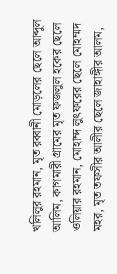খলিলুর রহমান, মৃত রব্বানী মোড়লের ছেলে আব্দুল আলিম, কাগমারী গ্রামের মৃত ফজলুল হকের ছেলে ওলিয়ার রহমান, মোহাম্দ লুৎফরের ছেলে মোহম্মদ মহর, মৃত তফসীর আলীর ছেলে জাহাঙ্গীর আলম,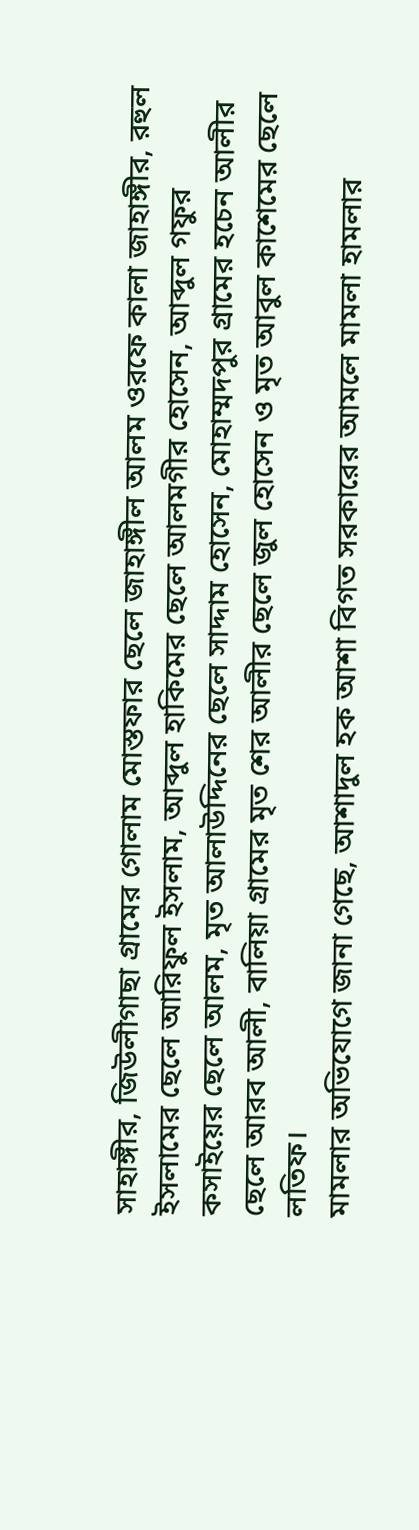সাহাঙ্গীর, জিউলীগাছা গ্রামের গোলাম মোস্তফার ছেলে জাহাঙ্গীল আলম ওরফে কালা জাহাঙ্গীর, রহুল ইসলামের ছেলে আরিফুল ইসলাম, আব্দুল হাকিমের ছেলে আলমগীর হোসেন, আব্দুল গফুর কসাইয়ের ছেলে আলম, মৃত আলাউদ্দিনের ছেলে সাদ্দাম হোসেন, মোহাম্মদপুর গ্রামের হচেন আলীর ছেলে আরব আলী, বালিয়া গ্রামের মৃত শের আলীর ছেলে জুল হোসেন ও মৃত আবুল কাশেমের ছেলে লতিফ।
মামলার অভিযোগে জানা গেছে, আশাদুল হক আশা বিগত সরকারের আমলে মামলা হামলার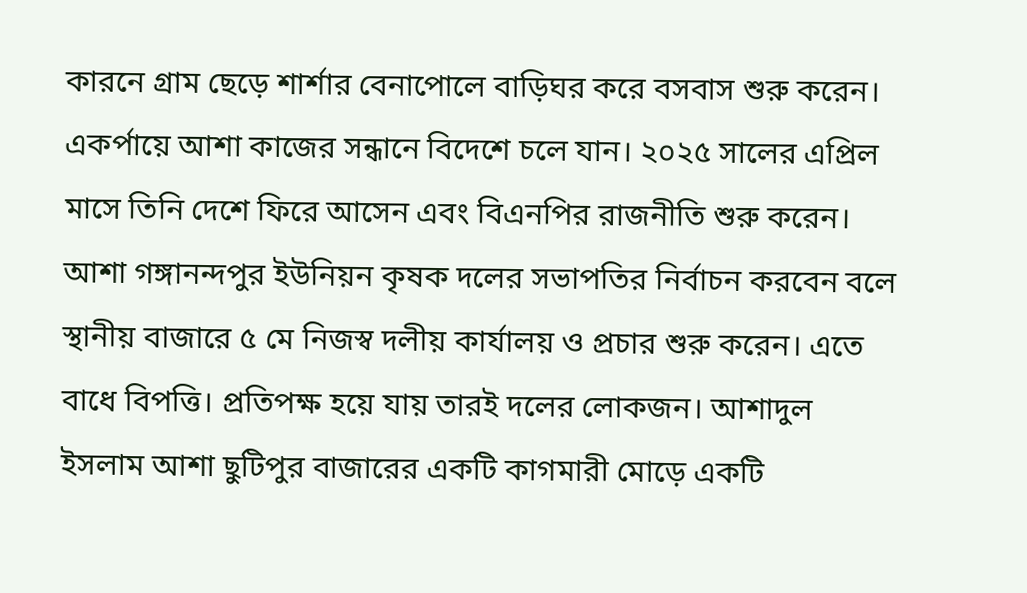কারনে গ্রাম ছেড়ে শার্শার বেনাপোলে বাড়িঘর করে বসবাস শুরু করেন। একর্পায়ে আশা কাজের সন্ধানে বিদেশে চলে যান। ২০২৫ সালের এপ্রিল মাসে তিনি দেশে ফিরে আসেন এবং বিএনপির রাজনীতি শুরু করেন। আশা গঙ্গানন্দপুর ইউনিয়ন কৃষক দলের সভাপতির নির্বাচন করবেন বলে স্থানীয় বাজারে ৫ মে নিজস্ব দলীয় কার্যালয় ও প্রচার শুরু করেন। এতে বাধে বিপত্তি। প্রতিপক্ষ হয়ে যায় তারই দলের লোকজন। আশাদুল ইসলাম আশা ছুটিপুর বাজারের একটি কাগমারী মোড়ে একটি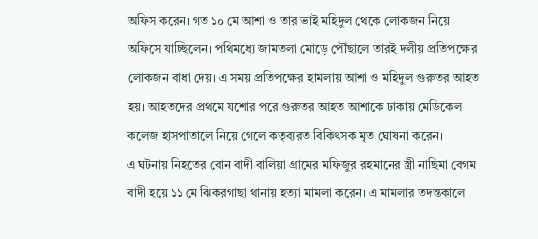অফিস করেন। গত ১০ মে আশা ও তার ভাই মহিদুল থেকে লোকজন নিয়ে অফিসে যাচ্ছিলেন। পথিমধ্যে জামতলা মোড়ে পৌঁছালে তারই দলীয় প্রতিপক্ষের লোকজন বাধা দেয়। এ সময় প্রতিপক্ষের হামলায় আশা ও মহিদুল গুরুতর আহত হয়। আহতদের প্রথমে যশোর পরে গুরুতর আহত আশাকে ঢাকায় মেডিকেল কলেজ হাসপাতালে নিয়ে গেলে কতৃব্যরত বিকিৎসক মৃত ঘোষনা করেন।
এ ঘটনায় নিহতের বোন বাদী বালিয়া গ্রামের মফিজুর রহমানের স্ত্রী নাছিমা বেগম বাদী হয়ে ১১ মে ঝিকরগাছা থানায় হত্যা মামলা করেন। এ মামলার তদন্তকালে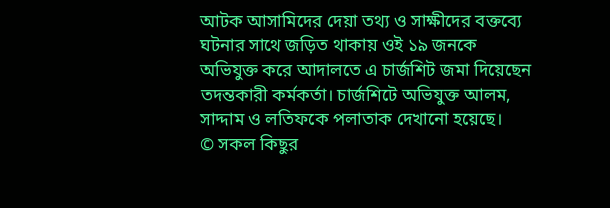আটক আসামিদের দেয়া তথ্য ও সাক্ষীদের বক্তব্যে ঘটনার সাথে জড়িত থাকায় ওই ১৯ জনকে অভিযুক্ত করে আদালতে এ চার্জশিট জমা দিয়েছেন তদন্তকারী কর্মকর্তা। চার্জশিটে অভিযুক্ত আলম, সাদ্দাম ও লতিফকে পলাতাক দেখানো হয়েছে।
© সকল কিছুর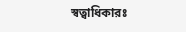স্বত্বাধিকারঃ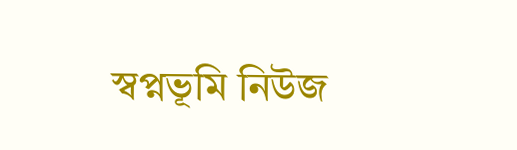স্বপ্নভূমি নিউজ